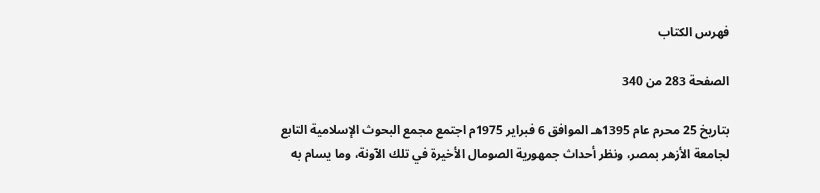فهرس الكتاب

الصفحة 283 من 340

بتاريخ 25 محرم عام 1395هـ الموافق 6 فبراير 1975م اجتمع مجمع البحوث الإسلامية التابع لجامعة الأزهر بمصر، ونظر أحداث جمهورية الصومال الأخيرة في تلك الآونة، وما يسام به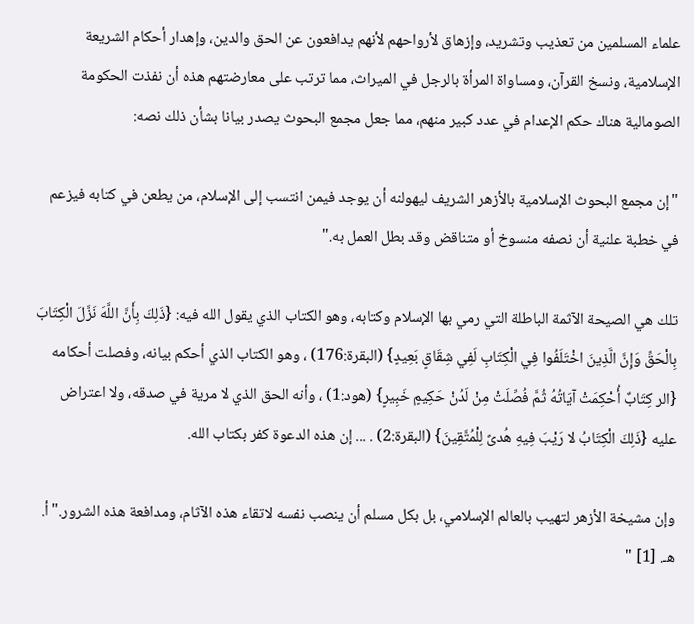علماء المسلمين من تعذيب وتشريد، وإزهاق لأرواحهم لأنهم يدافعون عن الحق والدين، وإهدار أحكام الشريعة الإسلامية، ونسخ القرآن، ومساواة المرأة بالرجل في الميراث، مما ترتب على معارضتهم هذه أن نفذت الحكومة الصومالية هناك حكم الإعدام في عدد كبير منهم، مما جعل مجمع البحوث يصدر بيانا بشأن ذلك نصه:

"إن مجمع البحوث الإسلامية بالأزهر الشريف ليهولنه أن يوجد فيمن انتسب إلى الإسلام، من يطعن في كتابه فيزعم في خطبة علنية أن نصفه منسوخ أو متناقض وقد بطل العمل به."

تلك هي الصيحة الآثمة الباطلة التي رمي بها الإسلام وكتابه، وهو الكتاب الذي يقول الله فيه: {ذَلِكَ بِأَنَّ اللَّهَ نَزَّلَ الْكِتَابَ بِالْحَقِّ وَإِنَّ الَّذِينَ اخْتَلَفُوا فِي الْكِتَابِ لَفِي شِقَاقٍ بَعِيدٍ} (البقرة:176) ، وهو الكتاب الذي أحكم بيانه، وفصلت أحكامه {الر كِتَابٌ أُحْكِمَتْ آيَاتُهُ ثُمَّ فُصِّلَتْ مِنْ لَدُنْ حَكِيمٍ خَبِيرٍ} (هود:1) ، وأنه الحق الذي لا مرية في صدقه، ولا اعتراض عليه {ذَلِكَ الْكِتَابُ لا رَيْبَ فِيهِ هُدىً لِلْمُتَّقِينَ} (البقرة:2) . ... إن هذه الدعوة كفر بكتاب الله.

وإن مشيخة الأزهر لتهيب بالعالم الإسلامي، بل بكل مسلم أن ينصب نفسه لاتقاء هذه الآثام، ومدافعة هذه الشرور."أ. هـ. [1] "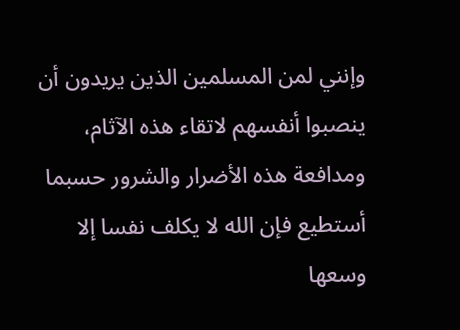وإنني لمن المسلمين الذين يريدون أن ينصبوا أنفسهم لاتقاء هذه الآثام، ومدافعة هذه الأضرار والشرور حسبما أستطيع فإن الله لا يكلف نفسا إلا وسعها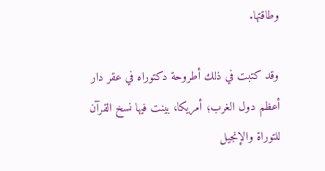وطاقتها.

وقد كتبت في ذلك أطروحة دكتوراه في عقر دار أعظم دول الغرب؛ أمريكا، بينت فيها نسخ القرآن للتوراة والإنجيل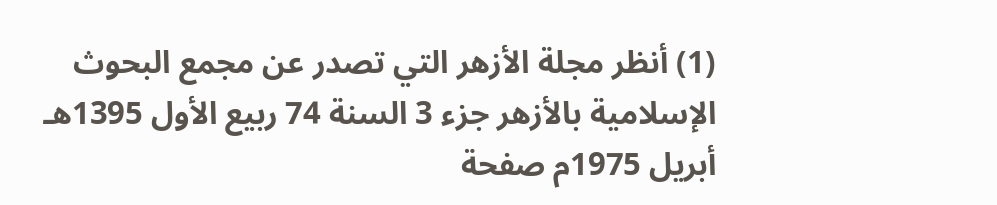(1) أنظر مجلة الأزهر التي تصدر عن مجمع البحوث الإسلامية بالأزهر جزء 3 السنة 74 ربيع الأول 1395هـ أبريل 1975م صفحة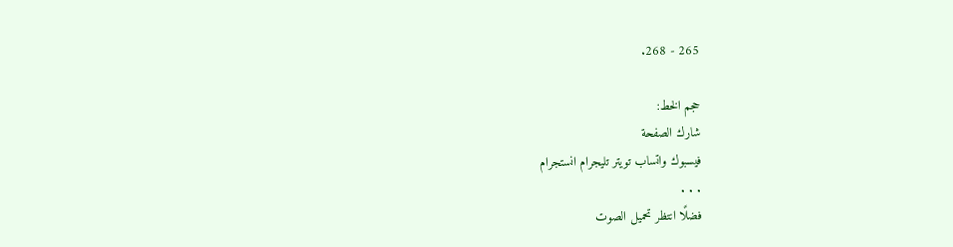265 - 268.

حجم الخط:
شارك الصفحة
فيسبوك واتساب تويتر تليجرام انستجرام
. . .
فضلًا انتظر تحميل الصوت